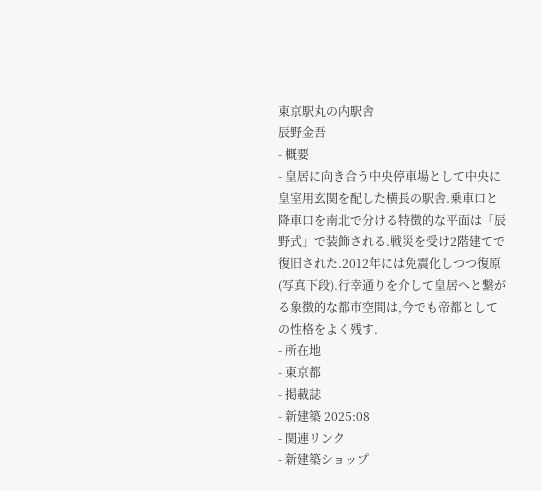東京駅丸の内駅舎
辰野金吾
- 概要
- 皇居に向き合う中央停車場として中央に皇室用玄関を配した横長の駅舎.乗車口と降車口を南北で分ける特徴的な平面は「辰野式」で装飾される.戦災を受け2階建てで復旧された.2012年には免震化しつつ復原(写真下段).行幸通りを介して皇居へと繋がる象徴的な都市空間は,今でも帝都としての性格をよく残す.
- 所在地
- 東京都
- 掲載誌
- 新建築 2025:08
- 関連リンク
- 新建築ショップ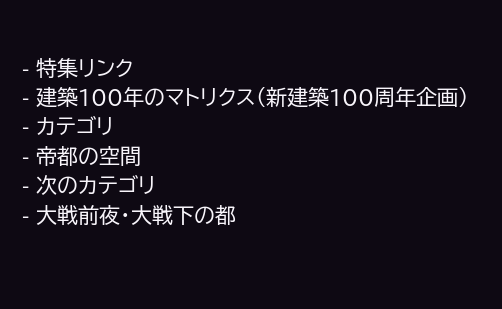- 特集リンク
- 建築100年のマトリクス(新建築100周年企画)
- カテゴリ
- 帝都の空間
- 次のカテゴリ
- 大戦前夜・大戦下の都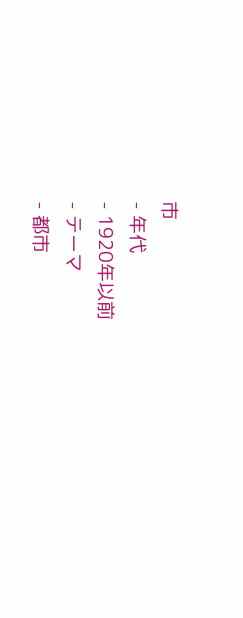市
- 年代
- 1920年以前
- テーマ
- 都市